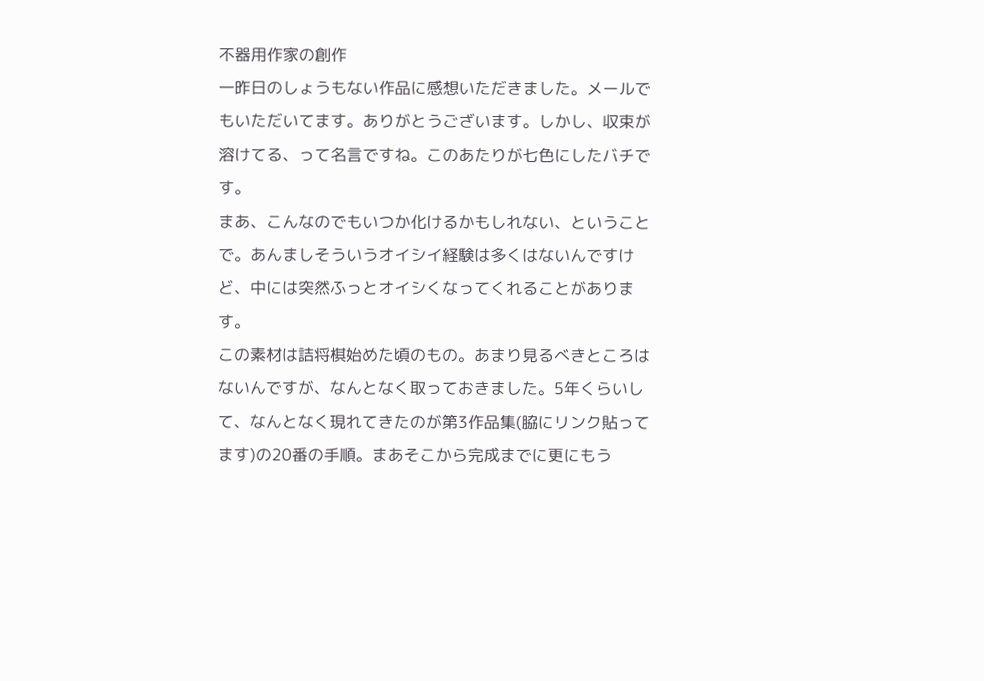不器用作家の創作
一昨日のしょうもない作品に感想いただきました。メールでもいただいてます。ありがとうございます。しかし、収束が溶けてる、って名言ですね。このあたりが七色にしたバチです。
まあ、こんなのでもいつか化けるかもしれない、ということで。あんましそういうオイシイ経験は多くはないんですけど、中には突然ふっとオイシくなってくれることがあります。
この素材は詰将棋始めた頃のもの。あまり見るべきところはないんですが、なんとなく取っておきました。5年くらいして、なんとなく現れてきたのが第3作品集(脇にリンク貼ってます)の20番の手順。まあそこから完成までに更にもう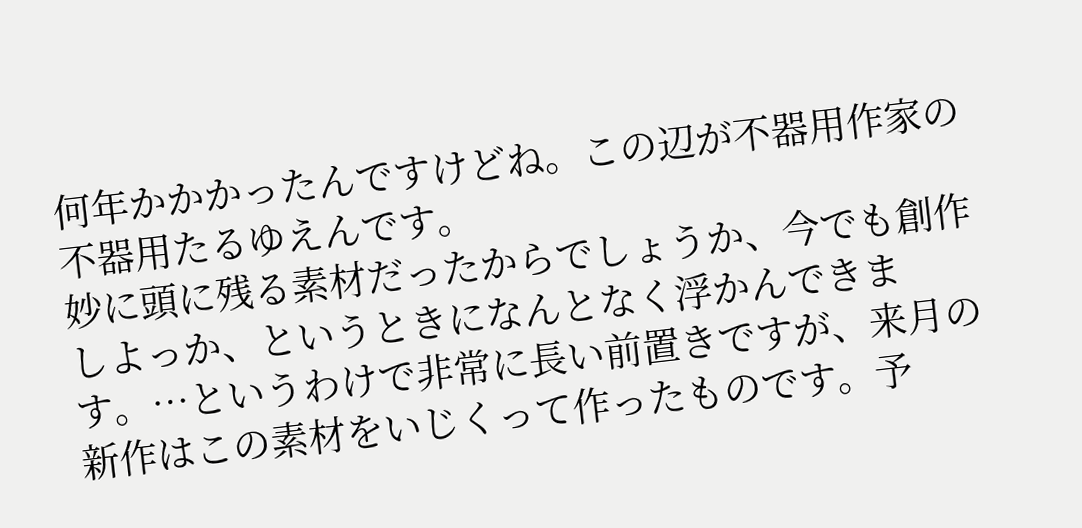何年かかかったんですけどね。この辺が不器用作家の不器用たるゆえんです。
妙に頭に残る素材だったからでしょうか、今でも創作しよっか、というときになんとなく浮かんできます。…というわけで非常に長い前置きですが、来月の新作はこの素材をいじくって作ったものです。予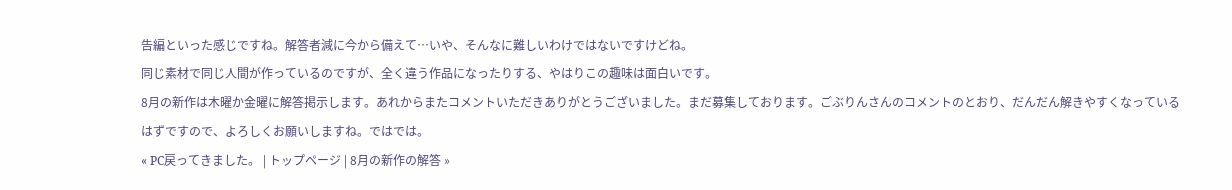告編といった感じですね。解答者減に今から備えて…いや、そんなに難しいわけではないですけどね。
同じ素材で同じ人間が作っているのですが、全く違う作品になったりする、やはりこの趣味は面白いです。
8月の新作は木曜か金曜に解答掲示します。あれからまたコメントいただきありがとうございました。まだ募集しております。ごぶりんさんのコメントのとおり、だんだん解きやすくなっているはずですので、よろしくお願いしますね。ではでは。
« PC戻ってきました。 | トップページ | 8月の新作の解答 »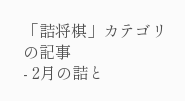「詰将棋」カテゴリの記事
- 2月の詰と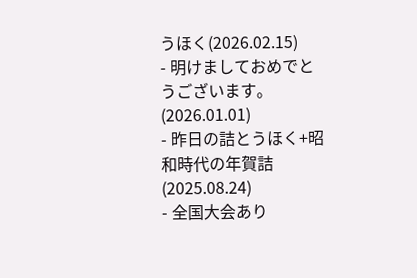うほく(2026.02.15)
- 明けましておめでとうございます。(2026.01.01)
- 昨日の詰とうほく+昭和時代の年賀詰(2025.08.24)
- 全国大会あり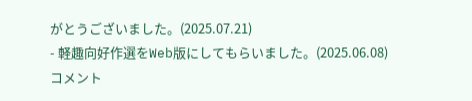がとうございました。(2025.07.21)
- 軽趣向好作選をWeb版にしてもらいました。(2025.06.08)
コメント